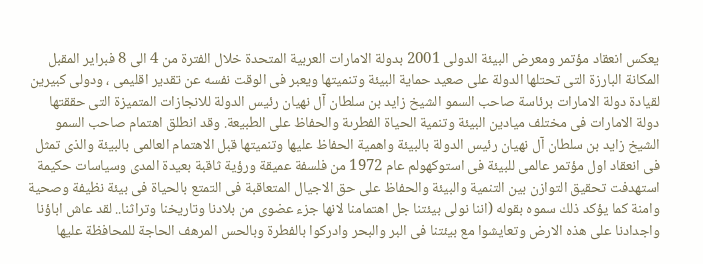يعكس انعقاد مؤتمر ومعرض البيئة الدولى 2001 بدولة الامارات العربية المتحدة خلال الفترة من 4 الى 8 فبراير المقبل المكانة البارزة التى تحتلها الدولة على صعيد حماية البيئة وتنميتها ويعبر فى الوقت نفسه عن تقدير اقليمى ، ودولى كبيرين لقيادة دولة الامارات برئاسة صاحب السمو الشيخ زايد بن سلطان آل نهيان رئيس الدولة للانجازات المتميزة التى حققتها دولة الامارات فى مختلف ميادين البيئة وتنمية الحياة الفطرىة والحفاظ على الطبيعة. وقد انطلق اهتمام صاحب السمو الشيخ زايد بن سلطان آل نهيان رئيس الدولة بالبيئة واهمية الحفاظ عليها وتنميتها قبل الاهتمام العالمى بالبيئة والذى تمثل فى انعقاد اول مؤتمر عالمى للبيئة فى استوكهولم عام 1972 من فلسفة عميقة ورؤية ثاقبة بعيدة المدى وسياسات حكيمة استهدفت تحقيق التوازن بين التنمية والبيئة والحفاظ على حق الاجيال المتعاقبة فى التمتع بالحياة فى بيئة نظيفة وصحية وامنة كما يؤكد ذلك سموه بقوله (اننا نولى بيئتنا جل اهتمامنا لانها جزء عضوى من بلادنا وتاريخنا وتراثنا.. لقد عاش اباؤنا واجدادنا على هذه الارض وتعايشوا مع بيئتنا فى البر والبحر وادركوا بالفطرة وبالحس المرهف الحاجة للمحافظة عليها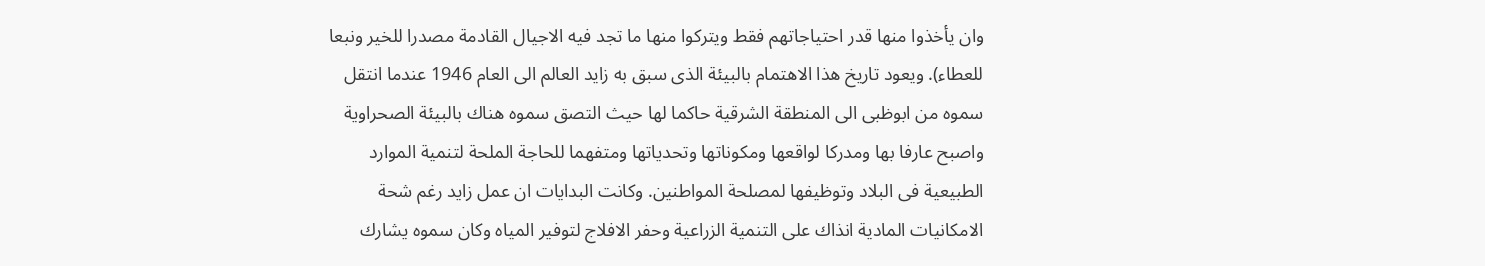وان يأخذوا منها قدر احتياجاتهم فقط ويتركوا منها ما تجد فيه الاجيال القادمة مصدرا للخير ونبعا للعطاء). ويعود تاريخ هذا الاهتمام بالبيئة الذى سبق به زايد العالم الى العام 1946 عندما انتقل سموه من ابوظبى الى المنطقة الشرقية حاكما لها حيث التصق سموه هناك بالبيئة الصحراوية واصبح عارفا بها ومدركا لواقعها ومكوناتها وتحدياتها ومتفهما للحاجة الملحة لتنمية الموارد الطبيعية فى البلاد وتوظيفها لمصلحة المواطنين. وكانت البدايات ان عمل زايد رغم شحة الامكانيات المادية انذاك على التنمية الزراعية وحفر الافلاج لتوفير المياه وكان سموه يشارك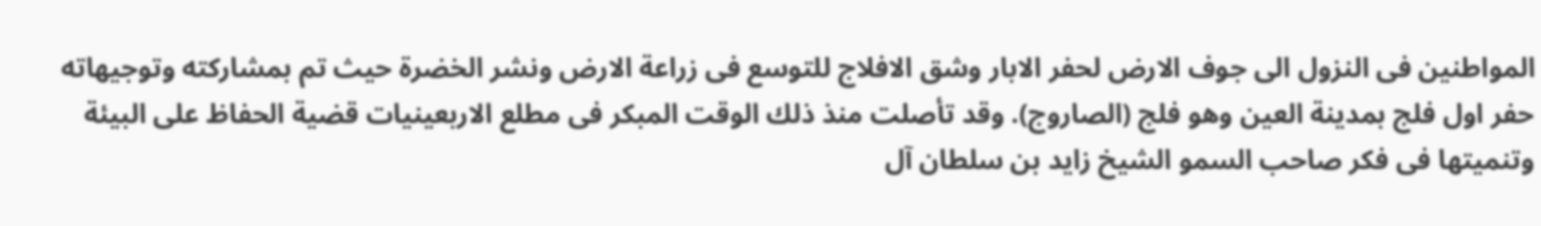المواطنين فى النزول الى جوف الارض لحفر الابار وشق الافلاج للتوسع فى زراعة الارض ونشر الخضرة حيث تم بمشاركته وتوجيهاته حفر اول فلج بمدينة العين وهو فلج (الصاروج). وقد تأصلت منذ ذلك الوقت المبكر فى مطلع الاربعينيات قضية الحفاظ على البيئة وتنميتها فى فكر صاحب السمو الشيخ زايد بن سلطان آل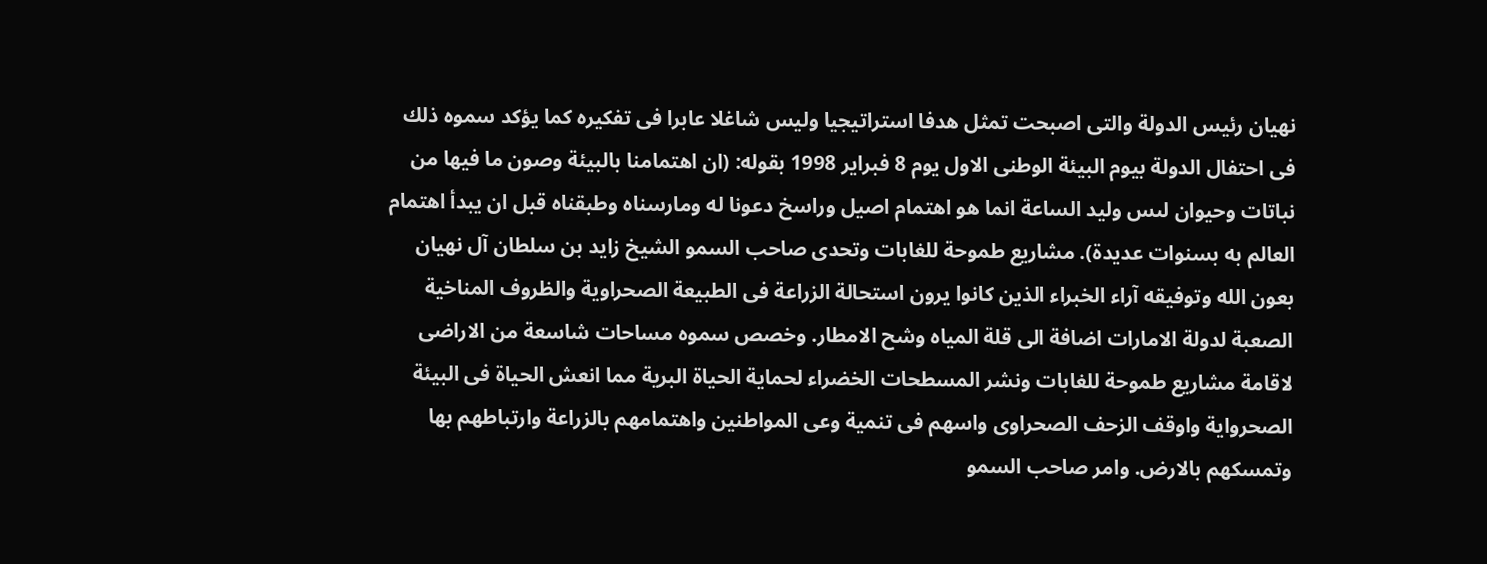نهيان رئيس الدولة والتى اصبحت تمثل هدفا استراتيجيا وليس شاغلا عابرا فى تفكيره كما يؤكد سموه ذلك فى احتفال الدولة بيوم البيئة الوطنى الاول يوم 8 فبراير 1998 بقوله: (ان اهتمامنا بالبيئة وصون ما فيها من نباتات وحيوان لىس وليد الساعة انما هو اهتمام اصيل وراسخ دعونا له ومارسناه وطبقناه قبل ان يبدأ اهتمام العالم به بسنوات عديدة). مشاريع طموحة للغابات وتحدى صاحب السمو الشيخ زايد بن سلطان آل نهيان بعون الله وتوفيقه آراء الخبراء الذين كانوا يرون استحالة الزراعة فى الطبيعة الصحراوية والظروف المناخية الصعبة لدولة الامارات اضافة الى قلة المياه وشح الامطار. وخصص سموه مساحات شاسعة من الاراضى لاقامة مشاريع طموحة للغابات ونشر المسطحات الخضراء لحماية الحياة البرية مما انعش الحياة فى البيئة الصحرواية واوقف الزحف الصحراوى واسهم فى تنمية وعى المواطنين واهتمامهم بالزراعة وارتباطهم بها وتمسكهم بالارض. وامر صاحب السمو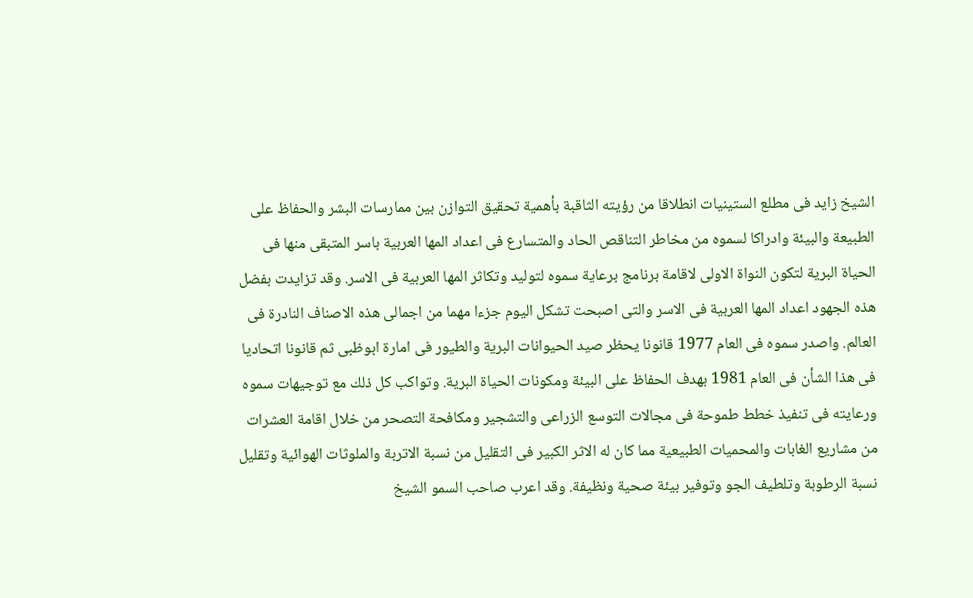الشيخ زايد فى مطلع الستينيات انطلاقا من رؤيته الثاقبة بأهمية تحقيق التوازن بين ممارسات البشر والحفاظ على الطبيعة والبيئة وادراكا لسموه من مخاطر التناقص الحاد والمتسارع فى اعداد المها العربية باسر المتبقى منها فى الحياة البرية لتكون النواة الاولى لاقامة برنامج برعاية سموه لتوليد وتكاثر المها العربية فى الاسر. وقد تزايدت بفضل هذه الجهود اعداد المها العربية فى الاسر والتى اصبحت تشكل اليوم جزءا مهما من اجمالى هذه الاصناف النادرة فى العالم. واصدر سموه فى العام 1977 قانونا يحظر صيد الحيوانات البرية والطيور فى امارة ابوظبى ثم قانونا اتحاديا فى هذا الشأن فى العام 1981 بهدف الحفاظ على البيئة ومكونات الحياة البرية. وتواكب كل ذلك مع توجيهات سموه ورعايته فى تنفيذ خطط طموحة فى مجالات التوسع الزراعى والتشجير ومكافحة التصحر من خلال اقامة العشرات من مشاريع الغابات والمحميات الطبيعية مما كان له الاثر الكبير فى التقليل من نسبة الاتربة والملوثات الهوائية وتقليل نسبة الرطوبة وتلطيف الجو وتوفير بيئة صحية ونظيفة. وقد اعرب صاحب السمو الشيخ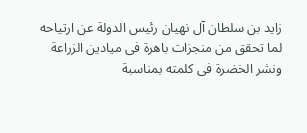زايد بن سلطان آل نهيان رئيس الدولة عن ارتياحه لما تحقق من منجزات باهرة فى ميادين الزراعة ونشر الخضرة فى كلمته بمناسبة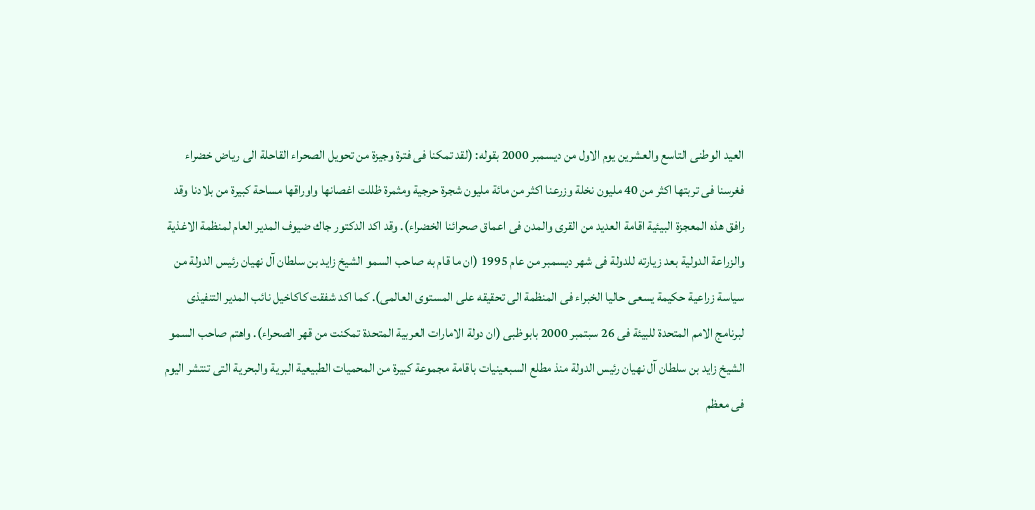العيد الوطنى التاسع والعشرين يوم الاول من ديسمبر 2000 بقوله: (لقد تمكنا فى فترة وجيزة من تحويل الصحراء القاحلة الى رياض خضراء فغرسنا فى تربتها اكثر من 40 مليون نخلة وزرعنا اكثر من مائة مليون شجرة حرجية ومثمرة ظللت اغصانها واوراقها مساحة كبيرة من بلادنا وقد رافق هذه المعجزة البيئية اقامة العديد من القرى والمدن فى اعماق صحرائنا الخضراء). وقد اكد الدكتور جاك ضيوف المدير العام لمنظمة الاغذية والزراعة الدولية بعد زيارته للدولة فى شهر ديسمبر من عام 1995 (ان ما قام به صاحب السمو الشيخ زايد بن سلطان آل نهيان رئيس الدولة من سياسة زراعية حكيمة يسعى حاليا الخبراء فى المنظمة الى تحقيقه على المستوى العالمى). كما اكد شفقت كاكاخيل نائب المدير التنفيذى لبرنامج الامم المتحدة للبيئة فى 26 سبتمبر 2000 بابوظبى (ان دولة الامارات العربية المتحدة تمكنت من قهر الصحراء). واهتم صاحب السمو الشيخ زايد بن سلطان آل نهيان رئيس الدولة منذ مطلع السبعينيات باقامة مجموعة كبيرة من المحميات الطبيعية البرية والبحرية التى تنتشر اليوم فى معظم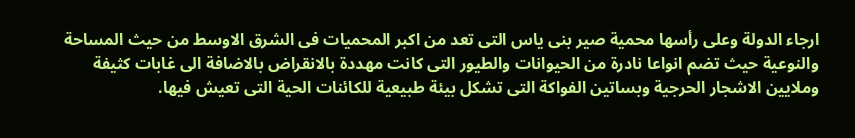ارجاء الدولة وعلى رأسها محمية صير بنى ياس التى تعد من اكبر المحميات فى الشرق الاوسط من حيث المساحة والنوعية حيث تضم انواعا نادرة من الحيوانات والطيور التى كانت مهددة بالانقراض بالاضافة الى غابات كثيفة وملايين الاشجار الحرجية وبساتين الفواكة التى تشكل بيئة طبيعية للكائنات الحية التى تعيش فيها.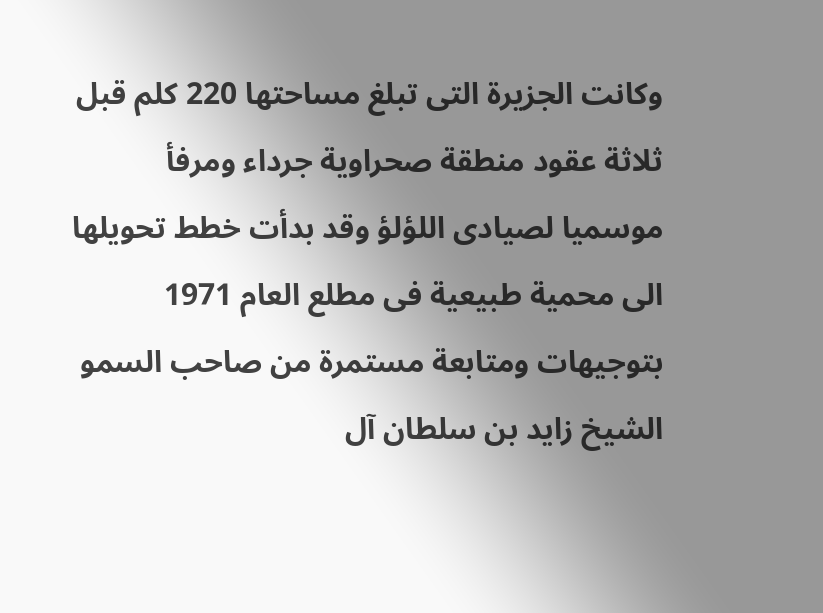وكانت الجزيرة التى تبلغ مساحتها 220 كلم قبل ثلاثة عقود منطقة صحراوية جرداء ومرفأ موسميا لصيادى اللؤلؤ وقد بدأت خطط تحويلها الى محمية طبيعية فى مطلع العام 1971 بتوجيهات ومتابعة مستمرة من صاحب السمو الشيخ زايد بن سلطان آل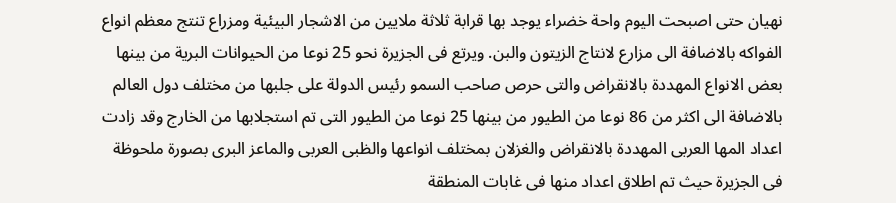نهيان حتى اصبحت اليوم واحة خضراء يوجد بها قرابة ثلاثة ملايين من الاشجار البيئية ومزراع تنتج معظم انواع الفواكه بالاضافة الى مزارع لانتاج الزيتون والبن. ويرتع فى الجزيرة نحو 25 نوعا من الحيوانات البرية من بينها بعض الانواع المهددة بالانقراض والتى حرص صاحب السمو رئيس الدولة على جلبها من مختلف دول العالم بالاضافة الى اكثر من 86 نوعا من الطيور من بينها 25 نوعا من الطيور التى تم استجلابها من الخارج وقد زادت اعداد المها العربى المهددة بالانقراض والغزلان بمختلف انواعها والظبى العربى والماعز البرى بصورة ملحوظة فى الجزيرة حيث تم اطلاق اعداد منها فى غابات المنطقة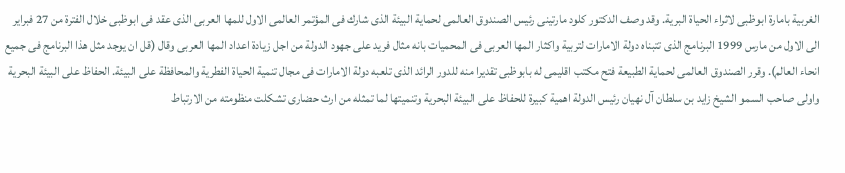الغربية بامارة ابوظبى لاثراء الحياة البرية. وقد وصف الدكتور كلود مارتينى رئيس الصندوق العالمى لحماية البيئة الذى شارك فى المؤتمر العالمى الاول للمها العربى الذى عقد فى ابوظبى خلال الفترة من 27 فبراير الى الاول من مارس 1999 البرنامج الذى تتبناه دولة الامارات لتربية واكثار المها العربى فى المحميات بانه مثال فريد على جهود الدولة من اجل زيادة اعداد المها العربى وقال (قل ان يوجد مثل هذا البرنامج فى جميع انحاء العالم). وقرر الصندوق العالمى لحماية الطبيعة فتح مكتب اقليمى له بابوظبى تقديرا منه للدور الرائد الذى تلعبه دولة الامارات فى مجال تنمية الحياة الفطرية والمحافظة على البيئة. الحفاظ على البيئة البحرية واولى صاحب السمو الشيخ زايد بن سلطان آل نهيان رئيس الدولة اهمية كبيرة للحفاظ على البيئة البحرية وتنميتها لما تمثله من ارث حضارى تشكلت منظومته من الارتباط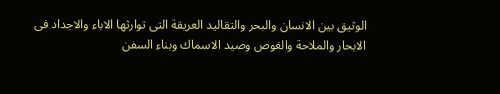الوثيق بين الانسان والبحر والتقاليد العريقة التى توارثها الاباء والاجداد فى الابحار والملاحة والغوص وصيد الاسماك وبناء السفن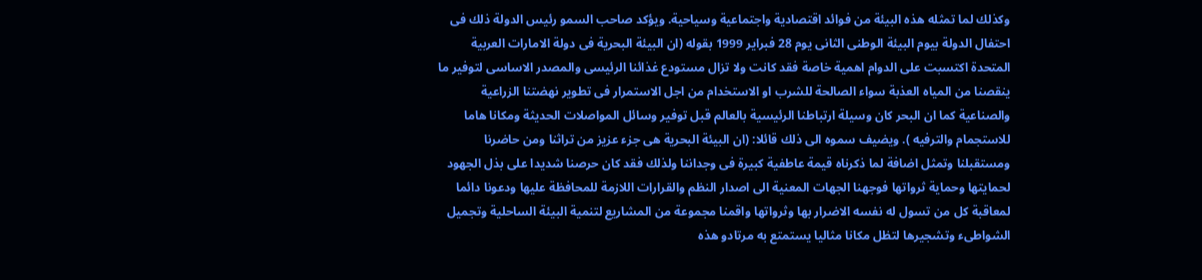وكذلك لما تمثله هذه البيئة من فوائد اقتصادية واجتماعية وسياحية. ويؤكد صاحب السمو رئيس الدولة ذلك فى احتفال الدولة بيوم البيئة الوطنى الثانى يوم 28 فبراير 1999 بقوله (ان البيئة البحرية فى دولة الامارات العربية المتحدة اكتسبت على الدوام اهمية خاصة فقد كانت ولا تزال مستودع غذائنا الرئيسى والمصدر الاساسى لتوفير ما ينقصنا من المياه العذبة سواء الصالحة للشرب او الاستخدام من اجل الاستمرار فى تطوير نهضتنا الزراعية والصناعية كما ان البحر كان وسيلة ارتباطنا الرئيسية بالعالم قبل توفير وسائل المواصلات الحديثة ومكانا هاما للاستجمام والترفيه ). ويضيف سموه الى ذلك قائلا: (ان البيئة البحرية هى جزء عزيز من تراثنا ومن حاضرنا ومستقبلنا وتمثل اضافة لما ذكرناه قيمة عاطفية كبيرة فى وجداننا ولذلك فقد كان حرصنا شديدا على بذل الجهود لحمايتها وحماية ثرواتها فوجهنا الجهات المعنية الى اصدار النظم والقرارات اللازمة للمحافظة عليها ودعونا دائما لمعاقبة كل من تسول له نفسه الاضرار بها وثرواتها واقمنا مجموعة من المشاريع لتنمية البيئة الساحلية وتجميل الشواطىء وتشجيرها لتظل مكانا مثاليا يستمتع به مرتادو هذه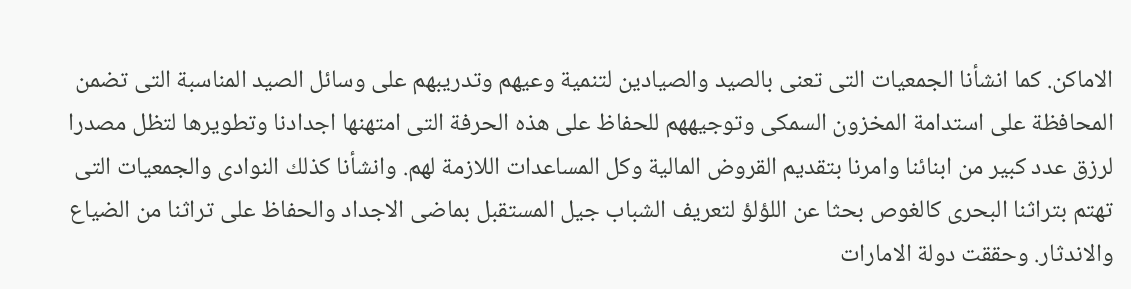الاماكن. كما انشأنا الجمعيات التى تعنى بالصيد والصيادين لتنمية وعيهم وتدريبهم على وسائل الصيد المناسبة التى تضمن المحافظة على استدامة المخزون السمكى وتوجيههم للحفاظ على هذه الحرفة التى امتهنها اجدادنا وتطويرها لتظل مصدرا لرزق عدد كبير من ابنائنا وامرنا بتقديم القروض المالية وكل المساعدات اللازمة لهم. وانشأنا كذلك النوادى والجمعيات التى تهتم بتراثنا البحرى كالغوص بحثا عن اللؤلؤ لتعريف الشباب جيل المستقبل بماضى الاجداد والحفاظ على تراثنا من الضياع والاندثار. وحققت دولة الامارات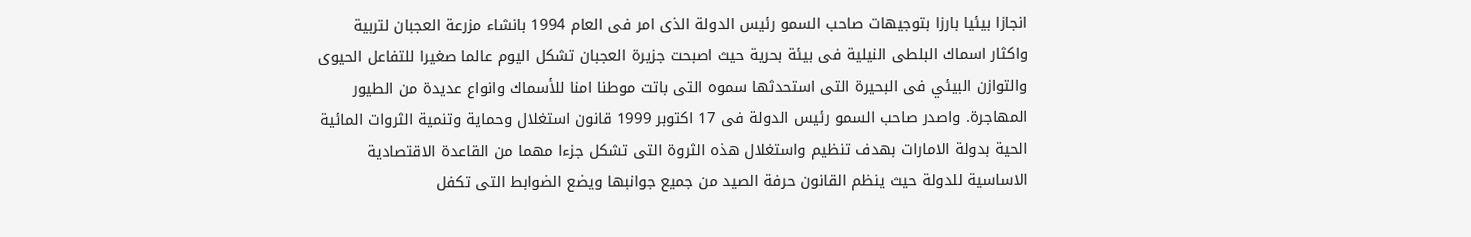انجازا بيئيا بارزا بتوجيهات صاحب السمو رئيس الدولة الذى امر فى العام 1994 بانشاء مزرعة العجبان لتربية واكثار اسماك البلطى النيلية فى بيئة بحرية حيث اصبحت جزيرة العجبان تشكل اليوم عالما صغيرا للتفاعل الحيوى والتوازن البيئي فى البحيرة التى استحدثها سموه التى باتت موطنا امنا للأسماك وانواع عديدة من الطيور المهاجرة. واصدر صاحب السمو رئيس الدولة فى 17 اكتوبر 1999 قانون استغلال وحماية وتنمية الثروات المائية الحية بدولة الامارات بهدف تنظيم واستغلال هذه الثروة التى تشكل جزءا مهما من القاعدة الاقتصادية الاساسية للدولة حيث ينظم القانون حرفة الصيد من جميع جوانبها ويضع الضوابط التى تكفل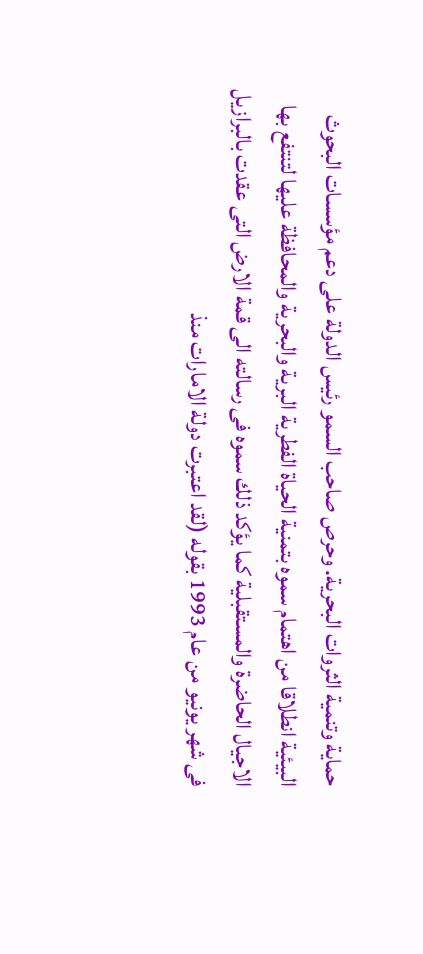حماية وتنمية الثروات البحرية. وحرص صاحب السمو رئيس الدولة على دعم مؤسسات البحوث البيئية انطلاقا من اهتمام سموه بتمنية الحياة الفطرية البرية والبحرية والمحافظة عليها لتنتفع بها الاجيال الحاضرة والمستقبلية كما يؤكد ذلك سموه فى رسالته الى قمة الارض التى عقدت بالبرازيل فى شهر يونيو من عام 1993 بقوله (لقد اعتبرت دولة الامارات منذ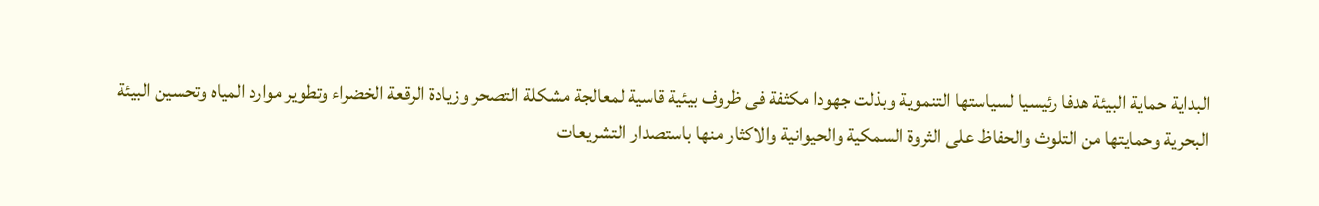البداية حماية البيئة هدفا رئيسيا لسياستها التنموية وبذلت جهودا مكثفة فى ظروف بيئية قاسية لمعالجة مشكلة التصحر وزيادة الرقعة الخضراء وتطوير موارد المياه وتحسين البيئة البحرية وحمايتها من التلوث والحفاظ على الثروة السمكية والحيوانية والاكثار منها باستصدار التشريعات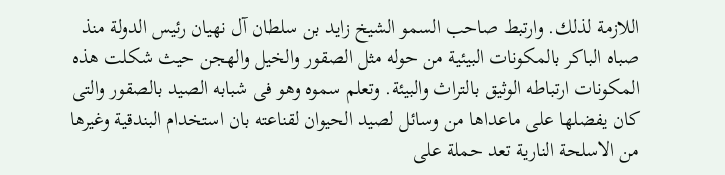اللازمة لذلك. وارتبط صاحب السمو الشيخ زايد بن سلطان آل نهيان رئيس الدولة منذ صباه الباكر بالمكونات البيئية من حوله مثل الصقور والخيل والهجن حيث شكلت هذه المكونات ارتباطه الوثيق بالتراث والبيئة. وتعلم سموه وهو فى شبابه الصيد بالصقور والتى كان يفضلها على ماعداها من وسائل لصيد الحيوان لقناعته بان استخدام البندقية وغيرها من الاسلحة النارية تعد حملة على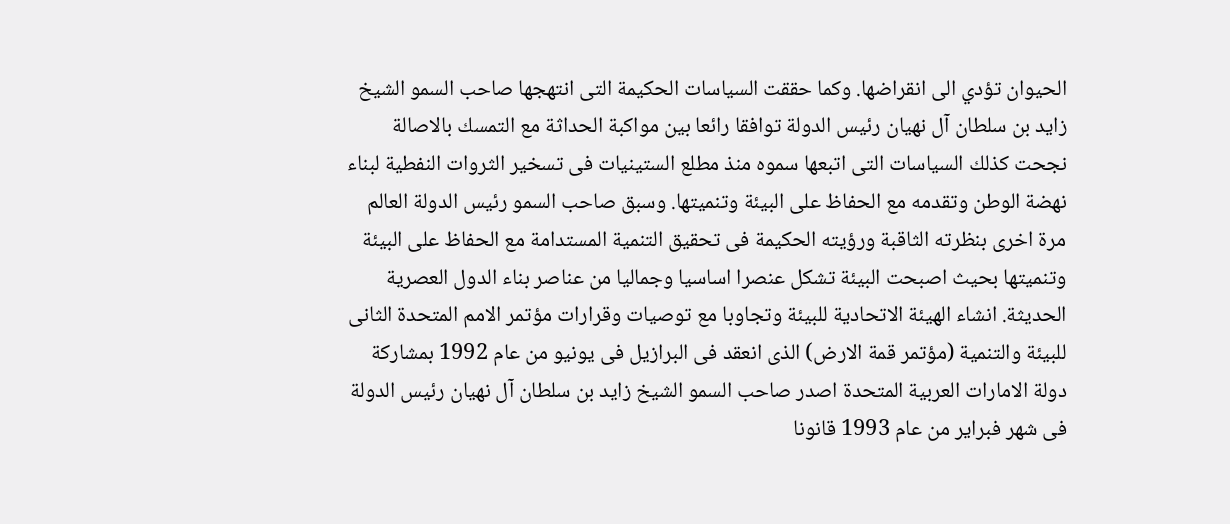الحيوان تؤدي الى انقراضها. وكما حققت السياسات الحكيمة التى انتهجها صاحب السمو الشيخ زايد بن سلطان آل نهيان رئيس الدولة توافقا رائعا بين مواكبة الحداثة مع التمسك بالاصالة نجحت كذلك السياسات التى اتبعها سموه منذ مطلع الستينيات فى تسخير الثروات النفطية لبناء نهضة الوطن وتقدمه مع الحفاظ على البيئة وتنميتها. وسبق صاحب السمو رئيس الدولة العالم مرة اخرى بنظرته الثاقبة ورؤيته الحكيمة فى تحقيق التنمية المستدامة مع الحفاظ على البيئة وتنميتها بحيث اصبحت البيئة تشكل عنصرا اساسيا وجماليا من عناصر بناء الدول العصرية الحديثة. انشاء الهيئة الاتحادية للبيئة وتجاوبا مع توصيات وقرارات مؤتمر الامم المتحدة الثانى للبيئة والتنمية (مؤتمر قمة الارض) الذى انعقد فى البرازيل فى يونيو من عام 1992 بمشاركة دولة الامارات العربية المتحدة اصدر صاحب السمو الشيخ زايد بن سلطان آل نهيان رئيس الدولة فى شهر فبراير من عام 1993 قانونا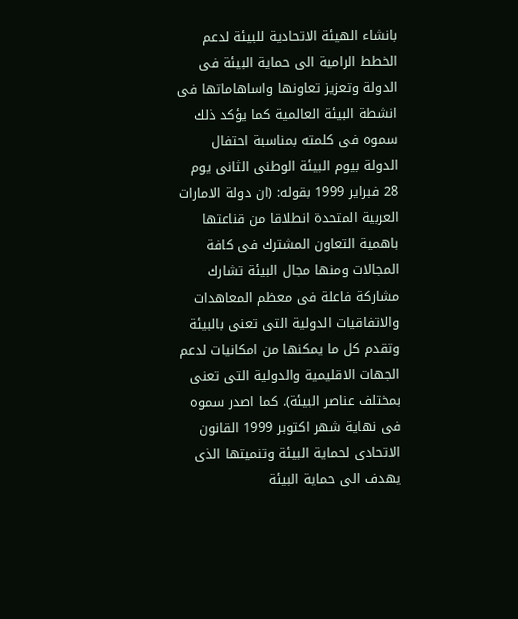بانشاء الهيئة الاتحادية للبيئة لدعم الخطط الرامية الى حماية البيئة فى الدولة وتعزيز تعاونها واساهاماتها فى انشطة البيئة العالمية كما يؤكد ذلك سموه فى كلمته بمناسبة احتفال الدولة بيوم البيئة الوطنى الثانى يوم 28 فبراير 1999 بقوله: (ان دولة الامارات العربية المتحدة انطلاقا من قناعتها باهمية التعاون المشترك فى كافة المجالات ومنها مجال البيئة تشارك مشاركة فاعلة فى معظم المعاهدات والاتفاقيات الدولية التى تعنى بالبيئة وتقدم كل ما يمكنها من امكانيات لدعم الجهات الاقليمية والدولية التى تعنى بمختلف عناصر البيئة). كما اصدر سموه فى نهاية شهر اكتوبر 1999 القانون الاتحادى لحماية البيئة وتنميتها الذى يهدف الى حماية البيئة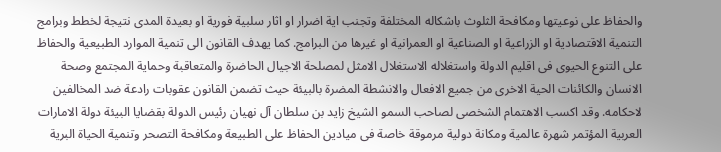والحفاظ على نوعيتها ومكافحة الثلوث باشكاله المختلفة وتجنب اية اضرار او اثار سلبية فورية او بعيدة المدى نتيجة لخطط وبرامج التنمية الاقتصادية او الزراعية او الصناعية او العمرانية او غيرها من البرامج. كما يهدف القانون الى تنمية الموارد الطبيعية والحفاظ على التنوع الحيوى فى اقليم الدولة واستغلاله الاستغلال الامثل لمصلحة الاجيال الحاضرة والمتعاقبة وحماية المجتمع وصحة الانسان والكائنات الحية الاخرى من جميع الافعال والانشطة المضرة بالبيئة حيث تضمن القانون عقوبات رادعة ضد المخالفين لاحكامه. وقد اكسب الاهتمام الشخصى لصاحب السمو الشيخ زايد بن سلطان آل نهيان رئيس الدولة بقضايا البيئة دولة الامارات العربية المؤتمر شهرة عالمية ومكانة دولية مرموقة خاصة فى ميادين الحفاظ على الطبيعة ومكافحة التصحر وتنمية الحياة البرية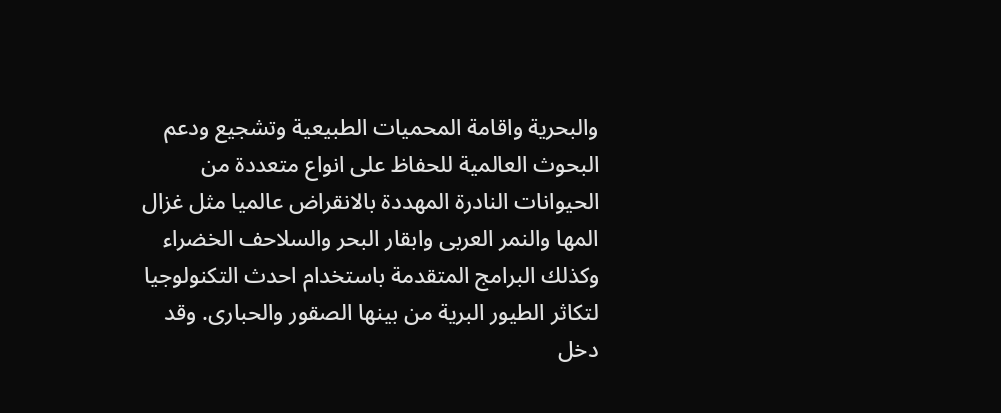والبحرية واقامة المحميات الطبيعية وتشجيع ودعم البحوث العالمية للحفاظ على انواع متعددة من الحيوانات النادرة المهددة بالانقراض عالميا مثل غزال المها والنمر العربى وابقار البحر والسلاحف الخضراء وكذلك البرامج المتقدمة باستخدام احدث التكنولوجيا لتكاثر الطيور البرية من بينها الصقور والحبارى. وقد دخل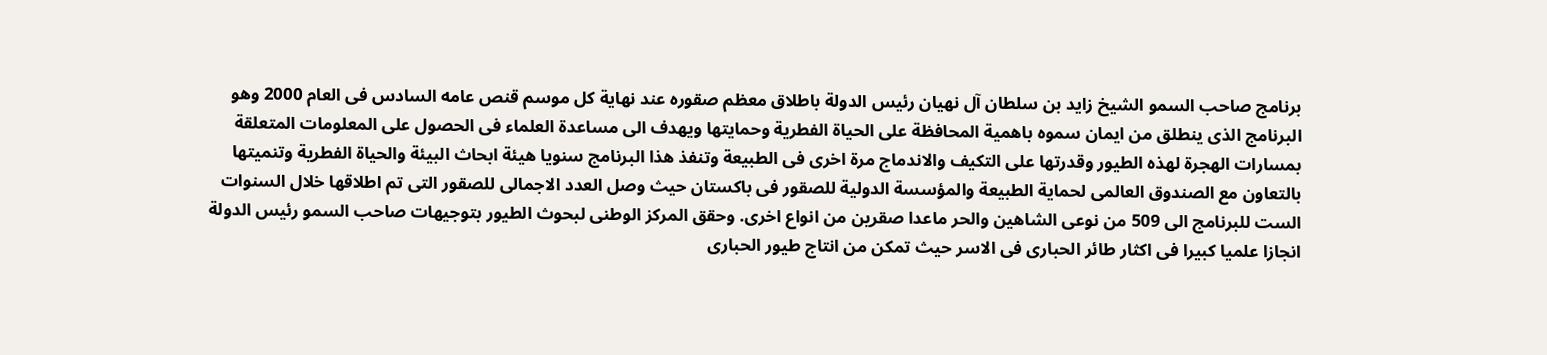برنامج صاحب السمو الشيخ زايد بن سلطان آل نهيان رئيس الدولة باطلاق معظم صقوره عند نهاية كل موسم قنص عامه السادس فى العام 2000 وهو البرنامج الذى ينطلق من ايمان سموه باهمية المحافظة على الحياة الفطرية وحمايتها ويهدف الى مساعدة العلماء فى الحصول على المعلومات المتعلقة بمسارات الهجرة لهذه الطيور وقدرتها على التكيف والاندماج مرة اخرى فى الطبيعة وتنفذ هذا البرنامج سنويا هيئة ابحاث البيئة والحياة الفطرية وتنميتها بالتعاون مع الصندوق العالمى لحماية الطبيعة والمؤسسة الدولية للصقور فى باكستان حيث وصل العدد الاجمالى للصقور التى تم اطلاقها خلال السنوات الست للبرنامج الى 509 من نوعى الشاهين والحر ماعدا صقرين من انواع اخرى. وحقق المركز الوطنى لبحوث الطيور بتوجيهات صاحب السمو رئيس الدولة انجازا علميا كبيرا فى اكثار طائر الحبارى فى الاسر حيث تمكن من انتاج طيور الحبارى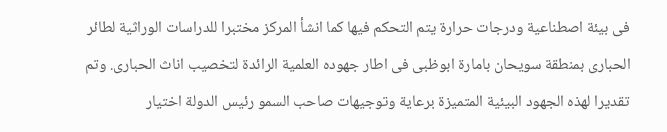فى بيئة اصطناعية ودرجات حرارة يتم التحكم فيها كما انشأ المركز مختبرا للدراسات الوراثية لطائر الحبارى بمنطقة سويحان بامارة ابوظبى فى اطار جهوده العلمية الرائدة لتخصيب اناث الحبارى. وتم تقديرا لهذه الجهود البيئية المتميزة برعاية وتوجيهات صاحب السمو رئيس الدولة اختيار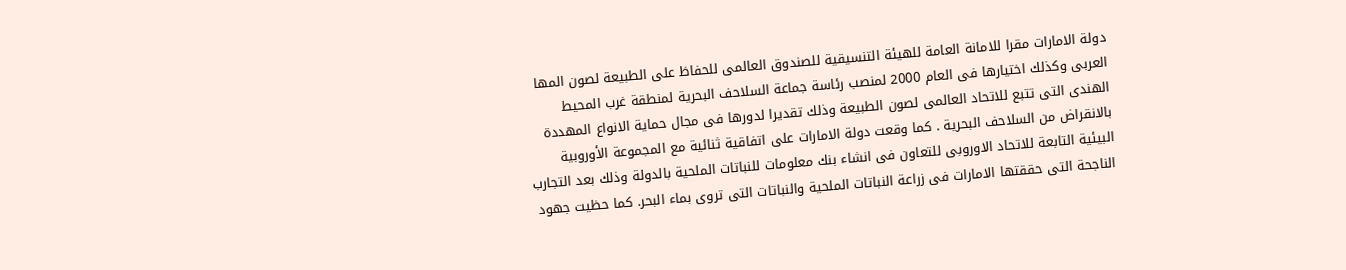دولة الامارات مقرا للامانة العامة للهيئة التنسيقية للصندوق العالمى للحفاظ على الطبيعة لصون المها العربى وكذلك اختيارها فى العام 2000 لمنصب رئاسة جماعة السلاحف البحرية لمنطقة غرب المحيط الهندى التى تتبع للاتحاد العالمى لصون الطبيعة وذلك تقديرا لدورها فى مجال حماية الانواع المهددة بالانقراض من السلاحف البحرية . كما وقعت دولة الامارات على اتفاقية ثنائية مع المجموعة الأوروبية البيئية التابعة للاتحاد الاوروبى للتعاون فى انشاء بنك معلومات للنباتات الملحية بالدولة وذلك بعد التجارب الناجحة التى حققتها الامارات فى زراعة النباتات الملحية والنباتات التى تروى بماء البحر. كما حظيت جهود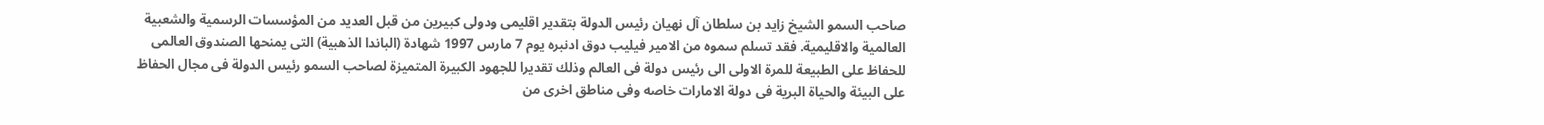صاحب السمو الشيخ زايد بن سلطان آل نهيان رئيس الدولة بتقدير اقليمى ودولى كبيرين من قبل العديد من المؤسسات الرسمية والشعبية العالمية والاقليمية. فقد تسلم سموه من الامير فيليب دوق ادنبره يوم 7 مارس 1997 شهادة (الباندا الذهبية) التى يمنحها الصندوق العالمى للحفاظ على الطبيعة للمرة الاولى الى رئيس دولة فى العالم وذلك تقديرا للجهود الكبيرة المتميزة لصاحب السمو رئيس الدولة فى مجال الحفاظ على البيئة والحياة البرية فى دولة الامارات خاصه وفى مناطق اخرى من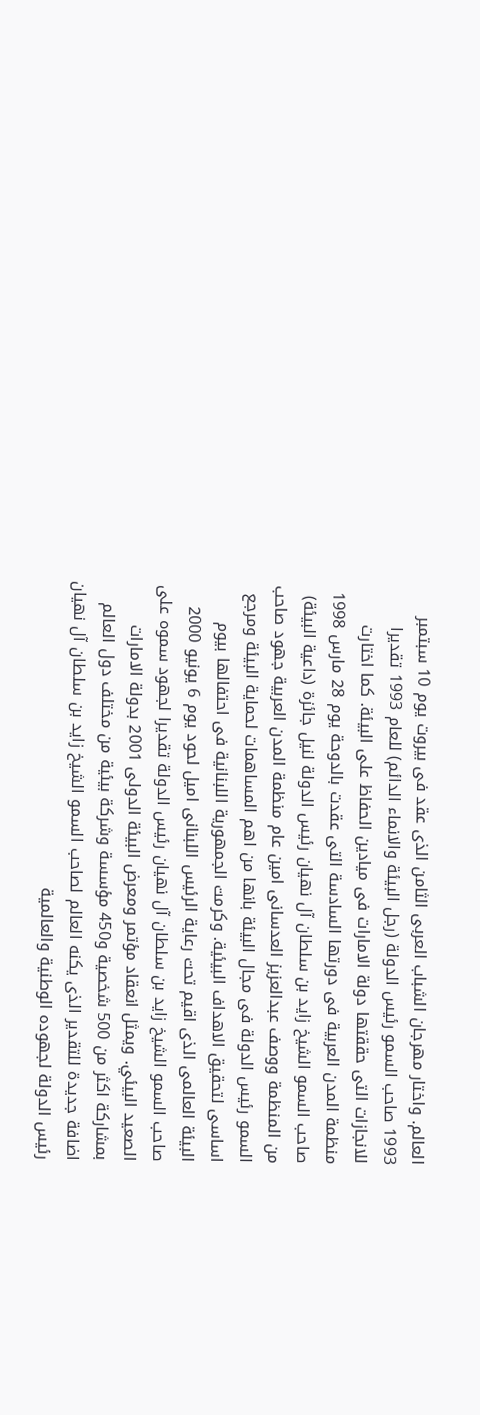العالم. واختار مهرجان الشباب العربى الثامن الذى عقد فى بيروت يوم 10 سبتمبر 1993 صاحب السمو رئيس الدولة (رجل البيئة والانماء الدائم) للعام 1993 تقديرا للانجازات التى حققتها دولة الامارات فى ميادين الحفاظ على البيئة. كما اختارت منظمة المدن العربية فى دورتها السادسة التى عقدت بالدوحة يوم 28 مارس 1998 صاحب السمو الشيخ زايد بن سلطان آل نهيان رئيس الدولة لنيل جائزة (داعية البيئة) من المنظمة ووصف عبدالعزيز العدسانى امين عام منظمة المدن العربية جهود صاحب السمو رئيس الدولة فى مجال البيئة بانها من اهم المساهمات لحماية البيئة ومرجع اساسى لتحقيق الاهداف البيئية. وكرمت الجمهورية اللبنانية فى احتفالها بيوم البيئة العالمى الذى اقيم تحت رعاية الرئيس اللبنانى اميل لحود يوم 6 يونيو 2000 صاحب السمو الشيخ زايد بن سلطان آل نهيان رئيس الدولة تقديرا لجهود سموه على الصعيد البيئي. ويمثل انعقاد مؤتمر ومعرض البيئة الدولى 2001 بدولة الامارات بمشاركة اكثر من 500 شخصية و450 مؤسسة وشركة بيئية من مختلف دول العالم اضافة جديدة للتقدير الذى يكنه العالم لصاحب السمو الشيخ زايد بن سلطان آل نهيان رئيس الدولة لجهوده الوطنية والعالمية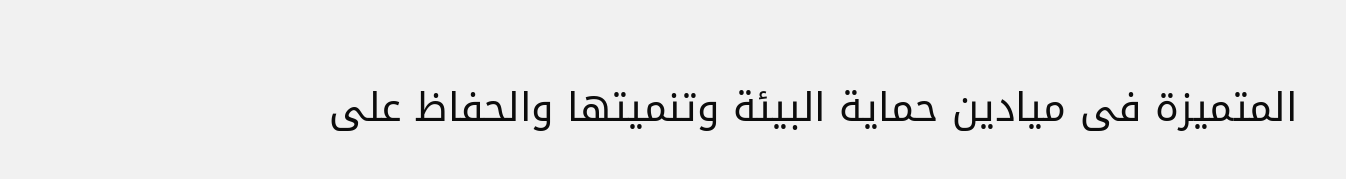المتميزة فى ميادين حماية البيئة وتنميتها والحفاظ على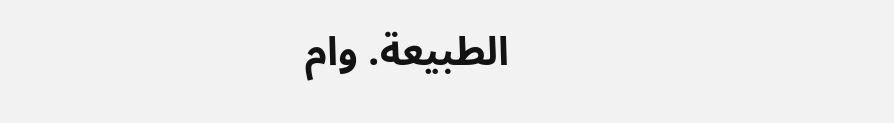الطبيعة. وام